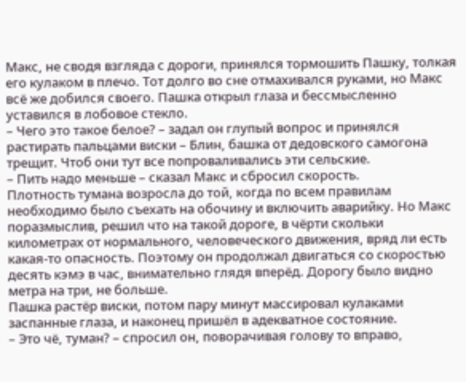Макс, не сводя взгляда с дороги, принялся тормошить Пашку, толкая его кулаком в плечо. Тот долго во сне отмахивался руками, но Макс всё же добился своего. Пашка открыл глаза и бессмысленно уставился в лобовое стекло.
– Чего это такое белое? – задал он глупый вопрос и принялся растирать пальцами виски – Блин, башка от дедовского самогона трещит. Чтоб они тут все попроваливались эти сельские.
– Пить надо меньше – сказал Макс и сбросил скорость.
Плотность тумана возросла до той, когда по всем правилам необходимо было съехать на обочину и включить аварийку. Но Макс поразмыслив, решил что на такой дороге, в чёрти скольки километрах от нормального, человеческого движения, вряд ли есть какая-то опасность. Поэтому он продолжал двигаться со скоростью десять кэмэ в час, внимательно глядя вперёд. Дорогу было видно метра на три, не больше.
Пашка растёр виски, потом пару минут массировал кулаками заспанные глаза, и наконец пришёл в адекватное состояние.
– Это чё, туман? – спросил он, поворачивая голову то вправо,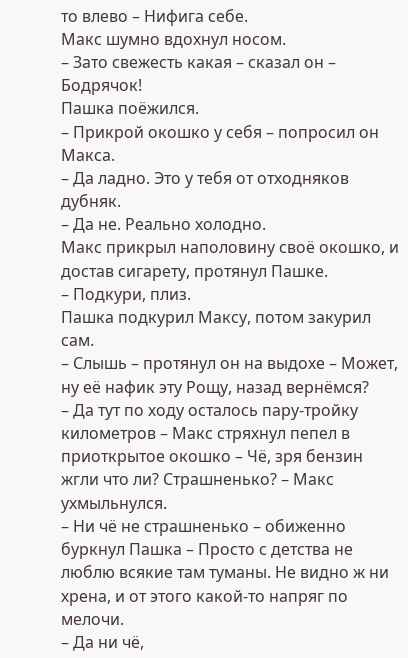то влево – Нифига себе.
Макс шумно вдохнул носом.
– Зато свежесть какая – сказал он – Бодрячок!
Пашка поёжился.
– Прикрой окошко у себя – попросил он Макса.
– Да ладно. Это у тебя от отходняков дубняк.
– Да не. Реально холодно.
Макс прикрыл наполовину своё окошко, и достав сигарету, протянул Пашке.
– Подкури, плиз.
Пашка подкурил Максу, потом закурил сам.
– Слышь – протянул он на выдохе – Может, ну её нафик эту Рощу, назад вернёмся?
– Да тут по ходу осталось пару-тройку километров – Макс стряхнул пепел в приоткрытое окошко – Чё, зря бензин жгли что ли? Страшненько? – Макс ухмыльнулся.
– Ни чё не страшненько – обиженно буркнул Пашка – Просто с детства не люблю всякие там туманы. Не видно ж ни хрена, и от этого какой-то напряг по мелочи.
– Да ни чё,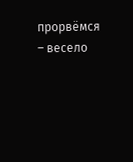прорвёмся – весело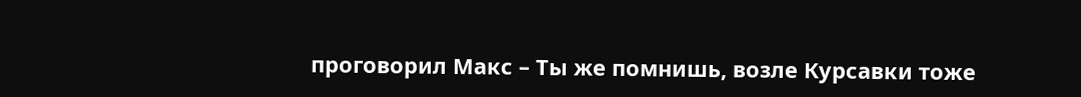проговорил Макс – Ты же помнишь, возле Курсавки тоже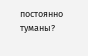постоянно туманы?